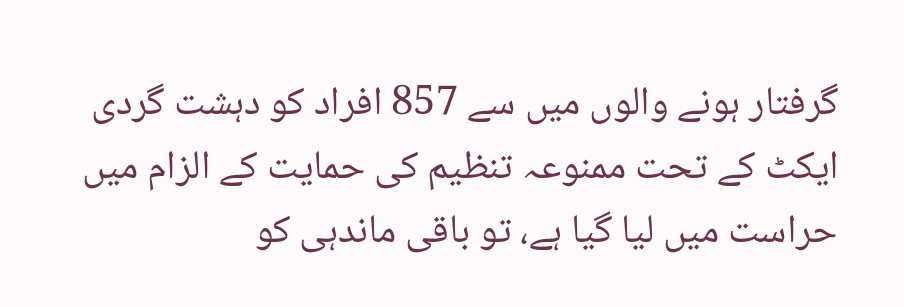گرفتار ہونے والوں میں سے 857 افراد کو دہشت گردی ایکٹ کے تحت ممنوعہ تنظیم کی حمایت کے الزام میں حراست میں لیا گیا ہے، تو باقی ماندہی کو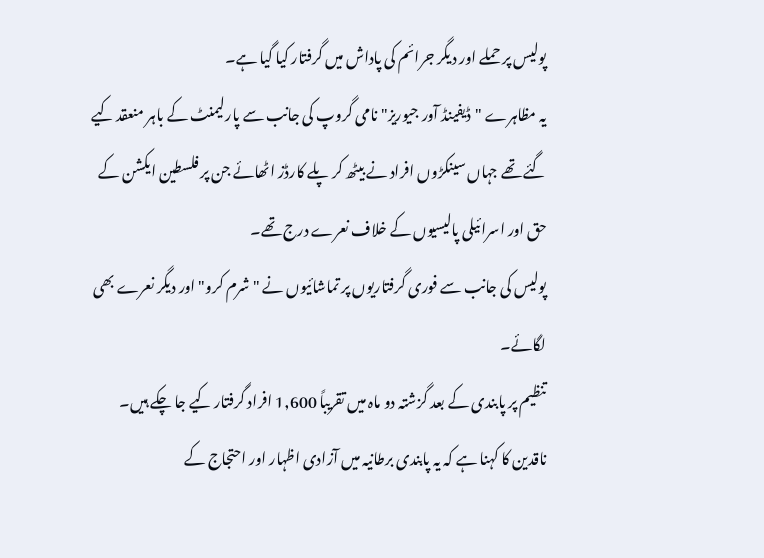پولیس پر حملے اور دیگر جرائم کی پاداش میں گرفتار کیا گیا ہے۔
یہ مظاہرے "ڈیفینڈ آور جیوریز" نامی گروپ کی جانب سے پارلیمنٹ کے باہر منعقد کیے گئے تھے جہاں سینکڑوں افراد نے بیٹھ کر پلے کارڈز اٹھائے جن پر فلسطین ایکشن کے حق اور اسرائیلی پالیسیوں کے خلاف نعرے درج تھے۔
پولیس کی جانب سے فوری گرفتاریوں پر تماشائیوں نے "شرم کرو" اور دیگر نعرے بھی لگائے۔
تنظیم پر پابندی کے بعد گزشتہ دو ماہ میں تقریباً 1,600 افراد گرفتار کیے جا چکے ہیں۔ ناقدین کا کہنا ہے کہ یہ پابندی برطانیہ میں آزادی اظہار اور احتجاج کے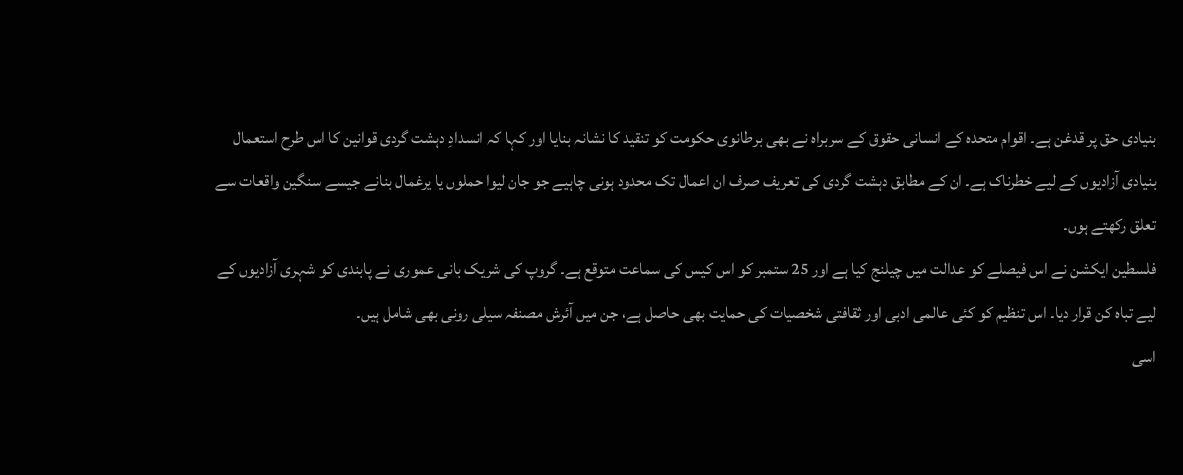بنیادی حق پر قدغن ہے۔ اقوام متحدہ کے انسانی حقوق کے سربراہ نے بھی برطانوی حکومت کو تنقید کا نشانہ بنایا اور کہا کہ انسدادِ دہشت گردی قوانین کا اس طرح استعمال بنیادی آزادیوں کے لیے خطرناک ہے۔ ان کے مطابق دہشت گردی کی تعریف صرف ان اعمال تک محدود ہونی چاہیے جو جان لیوا حملوں یا یرغمال بنانے جیسے سنگین واقعات سے تعلق رکھتے ہوں۔
فلسطین ایکشن نے اس فیصلے کو عدالت میں چیلنج کیا ہے اور 25 ستمبر کو اس کیس کی سماعت متوقع ہے۔ گروپ کی شریک بانی عموری نے پابندی کو شہری آزادیوں کے لیے تباہ کن قرار دیا۔ اس تنظیم کو کئی عالمی ادبی اور ثقافتی شخصیات کی حمایت بھی حاصل ہے، جن میں آئرش مصنفہ سیلی رونی بھی شامل ہیں۔
اسی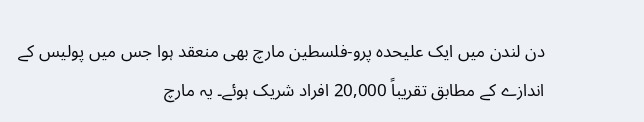دن لندن میں ایک علیحدہ پرو-فلسطین مارچ بھی منعقد ہوا جس میں پولیس کے اندازے کے مطابق تقریباً 20,000 افراد شریک ہوئے۔ یہ مارچ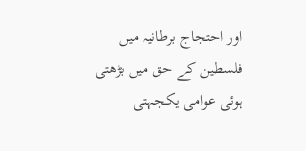اور احتجاج برطانیہ میں فلسطین کے حق میں بڑھتی ہوئی عوامی یکجہتی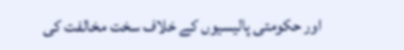اور حکومتی پالیسیوں کے خلاف سخت مخالفت کی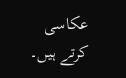عکاسی کرتے ہیں۔